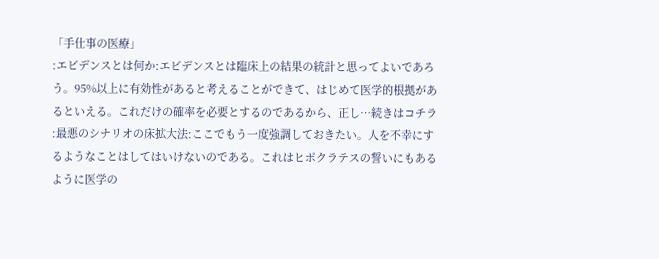「手仕事の医療」
:エビデンスとは何か:エビデンスとは臨床上の結果の統計と思ってよいであろう。95%以上に有効性があると考えることができて、はじめて医学的根拠があるといえる。これだけの確率を必要とするのであるから、正し…続きはコチラ
:最悪のシナリオの床拡大法:ここでもう一度強調しておきたい。人を不幸にするようなことはしてはいけないのである。これはヒポクラテスの誓いにもあるように医学の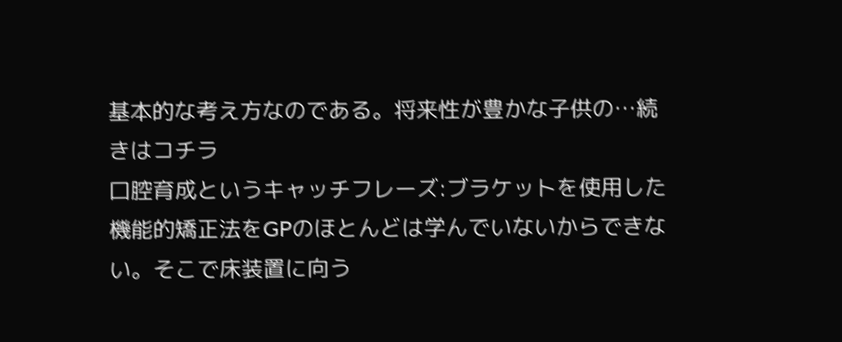基本的な考え方なのである。将来性が豊かな子供の…続きはコチラ
口腔育成というキャッチフレーズ:ブラケットを使用した機能的矯正法をGPのほとんどは学んでいないからできない。そこで床装置に向う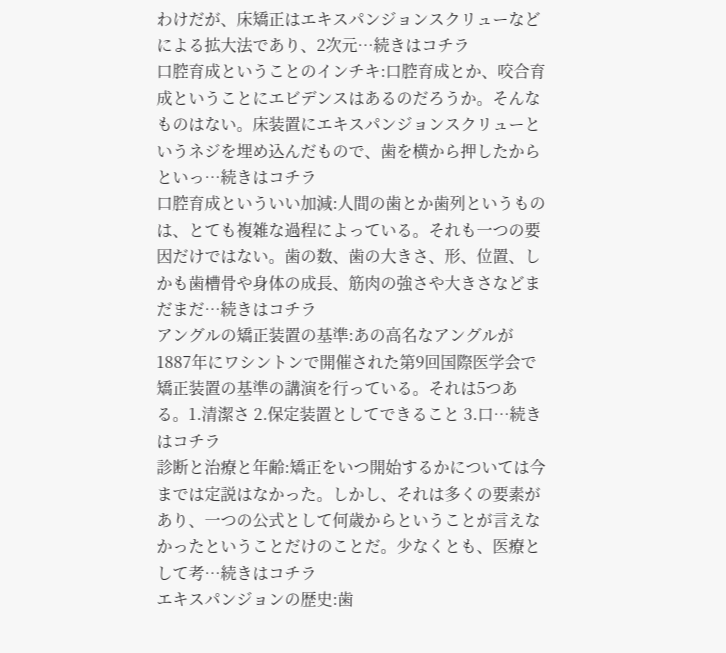わけだが、床矯正はエキスパンジョンスクリューなどによる拡大法であり、2次元…続きはコチラ
口腔育成ということのインチキ:口腔育成とか、咬合育成ということにエビデンスはあるのだろうか。そんなものはない。床装置にエキスパンジョンスクリューというネジを埋め込んだもので、歯を横から押したからといっ…続きはコチラ
口腔育成といういい加減:人間の歯とか歯列というものは、とても複雑な過程によっている。それも一つの要因だけではない。歯の数、歯の大きさ、形、位置、しかも歯槽骨や身体の成長、筋肉の強さや大きさなどまだまだ…続きはコチラ
アングルの矯正装置の基準:あの高名なアングルが1887年にワシントンで開催された第9回国際医学会で矯正装置の基準の講演を行っている。それは5つある。1.清潔さ 2.保定装置としてできること 3.口…続きはコチラ
診断と治療と年齢:矯正をいつ開始するかについては今までは定説はなかった。しかし、それは多くの要素があり、一つの公式として何歳からということが言えなかったということだけのことだ。少なくとも、医療として考…続きはコチラ
エキスパンジョンの歴史:歯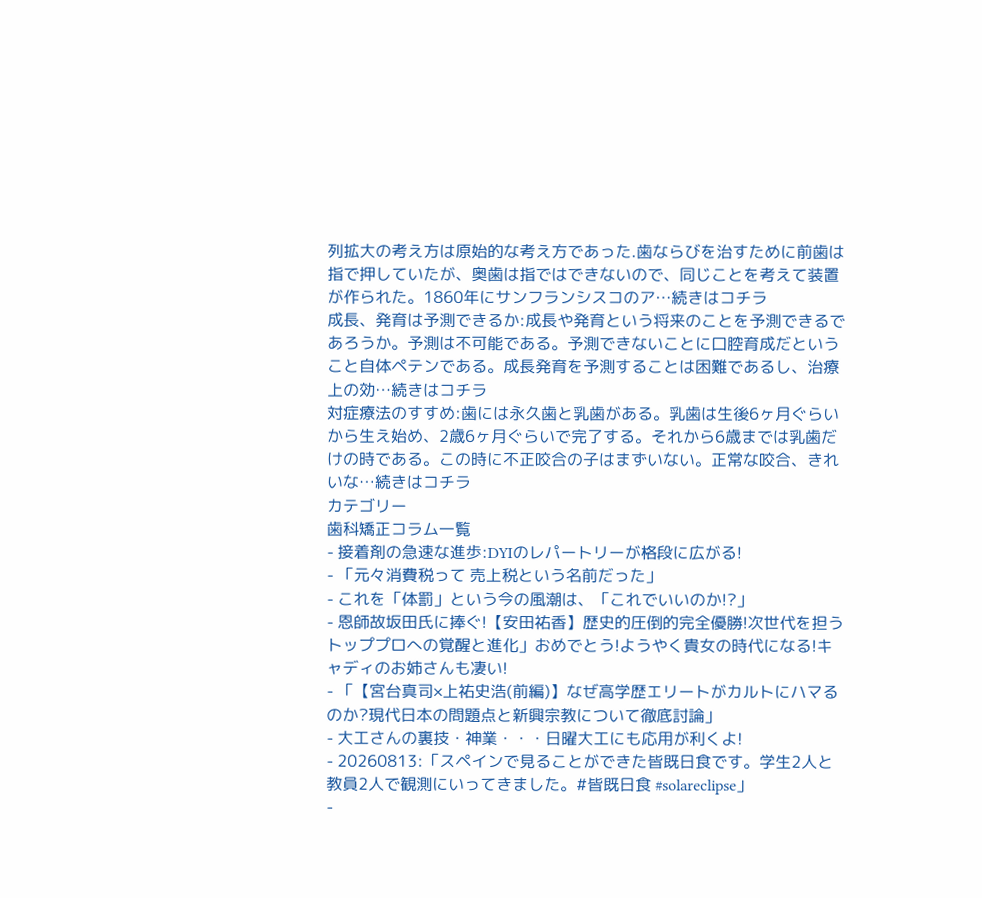列拡大の考え方は原始的な考え方であった.歯ならびを治すために前歯は指で押していたが、奥歯は指ではできないので、同じことを考えて装置が作られた。1860年にサンフランシスコのア…続きはコチラ
成長、発育は予測できるか:成長や発育という将来のことを予測できるであろうか。予測は不可能である。予測できないことに口腔育成だということ自体ペテンである。成長発育を予測することは困難であるし、治療上の効…続きはコチラ
対症療法のすすめ:歯には永久歯と乳歯がある。乳歯は生後6ヶ月ぐらいから生え始め、2歳6ヶ月ぐらいで完了する。それから6歳までは乳歯だけの時である。この時に不正咬合の子はまずいない。正常な咬合、きれいな…続きはコチラ
カテゴリー
歯科矯正コラム一覧
- 接着剤の急速な進歩:DYIのレパートリーが格段に広がる!
- 「元々消費税って 売上税という名前だった」
- これを「体罰」という今の風潮は、「これでいいのか!?」
- 恩師故坂田氏に捧ぐ!【安田祐香】歴史的圧倒的完全優勝!次世代を担うトッププロへの覚醒と進化」おめでとう!ようやく貴女の時代になる!キャディのお姉さんも凄い!
- 「【宮台真司×上祐史浩(前編)】なぜ高学歴エリートがカルトにハマるのか?現代日本の問題点と新興宗教について徹底討論」
- 大工さんの裏技・神業・・・日曜大工にも応用が利くよ!
- 20260813:「スペインで見ることができた皆既日食です。学生2人と教員2人で観測にいってきました。#皆既日食 #solareclipse」
-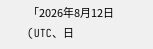「2026年8月12日(UTC、日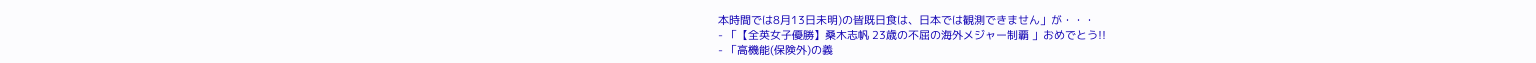本時間では8月13日未明)の皆既日食は、日本では観測できません」が・・・
- 「【全英女子優勝】桑木志帆 23歳の不屈の海外メジャー制覇 」おめでとう!!
- 「高機能(保険外)の義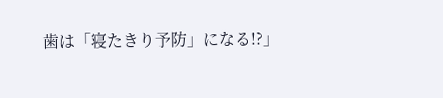歯は「寝たきり予防」になる!?」